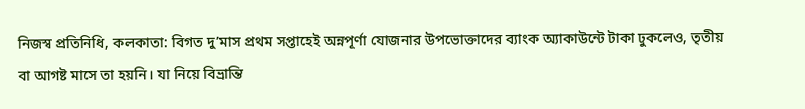নিজস্ব প্রতিনিধি, কলকাতা: বিগত দু’মাস প্রথম সপ্তাহেই অন্নপূর্ণা যোজনার উপভোক্তাদের ব্যাংক অ্যাকাউন্টে টাকা ঢুকলেও, তৃতীয় বা আগষ্ট মাসে তা হয়নি। যা নিয়ে বিভ্রান্তি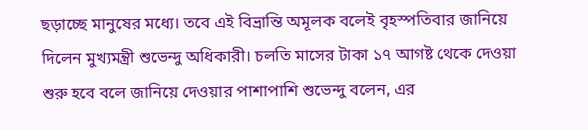ছড়াচ্ছে মানুষের মধ্যে। তবে এই বিভ্রান্তি অমূলক বলেই বৃহস্পতিবার জানিয়ে দিলেন মুখ্যমন্ত্রী শুভেন্দু অধিকারী। চলতি মাসের টাকা ১৭ আগষ্ট থেকে দেওয়া শুরু হবে বলে জানিয়ে দেওয়ার পাশাপাশি শুভেন্দু বলেন, এর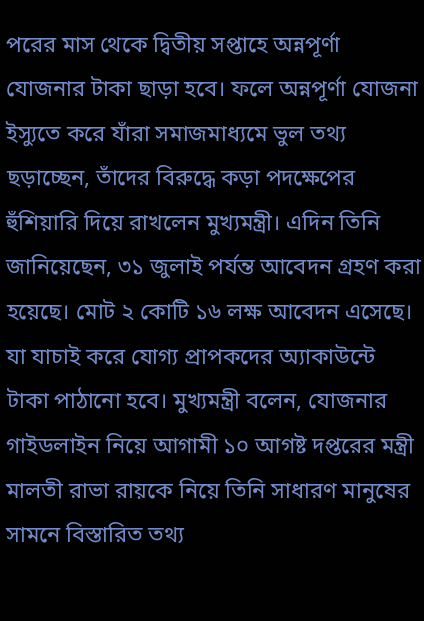পরের মাস থেকে দ্বিতীয় সপ্তাহে অন্নপূর্ণা যোজনার টাকা ছাড়া হবে। ফলে অন্নপূর্ণা যোজনা ইস্যুতে করে যাঁরা সমাজমাধ্যমে ভুল তথ্য ছড়াচ্ছেন, তাঁদের বিরুদ্ধে কড়া পদক্ষেপের হুঁশিয়ারি দিয়ে রাখলেন মুখ্যমন্ত্রী। এদিন তিনি জানিয়েছেন, ৩১ জুলাই পর্যন্ত আবেদন গ্রহণ করা হয়েছে। মোট ২ কোটি ১৬ লক্ষ আবেদন এসেছে। যা যাচাই করে যোগ্য প্রাপকদের অ্যাকাউন্টে টাকা পাঠানো হবে। মুখ্যমন্ত্রী বলেন, যোজনার গাইডলাইন নিয়ে আগামী ১০ আগষ্ট দপ্তরের মন্ত্রী মালতী রাভা রায়কে নিয়ে তিনি সাধারণ মানুষের সামনে বিস্তারিত তথ্য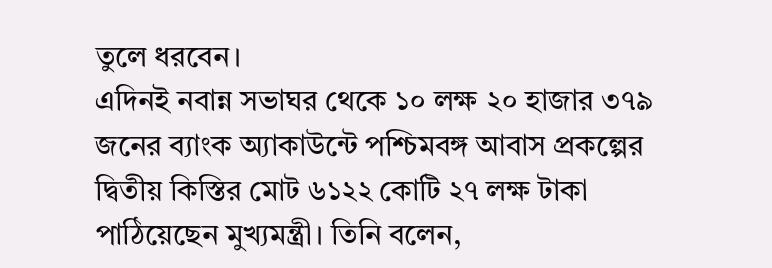তুলে ধরবেন।
এদিনই নবান্ন সভাঘর থেকে ১০ লক্ষ ২০ হাজার ৩৭৯ জনের ব্যাংক অ্যাকাউন্টে পশ্চিমবঙ্গ আবাস প্রকল্পের দ্বিতীয় কিস্তির মোট ৬১২২ কোটি ২৭ লক্ষ টাকা পাঠিয়েছেন মুখ্যমন্ত্রী। তিনি বলেন,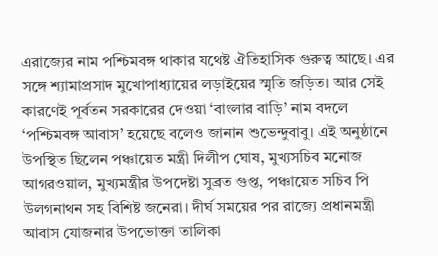এরাজ্যের নাম পশ্চিমবঙ্গ থাকার যথেষ্ট ঐতিহাসিক গুরুত্ব আছে। এর সঙ্গে শ্যামাপ্রসাদ মুখোপাধ্যায়ের লড়াইয়ের স্মৃতি জড়িত। আর সেই কারণেই পূর্বতন সরকারের দেওয়া ‘বাংলার বাড়ি’ নাম বদলে ‘পশ্চিমবঙ্গ আবাস’ হয়েছে বলেও জানান শুভেন্দুবাবু। এই অনুষ্ঠানে উপস্থিত ছিলেন পঞ্চায়েত মন্ত্রী দিলীপ ঘোষ, মুখ্যসচিব মনোজ আগরওয়াল, মুখ্যমন্ত্রীর উপদেষ্টা সুব্রত গুপ্ত, পঞ্চায়েত সচিব পি উলগনাথন সহ বিশিষ্ট জনেরা। দীর্ঘ সময়ের পর রাজ্যে প্রধানমন্ত্রী আবাস যোজনার উপভোক্তা তালিকা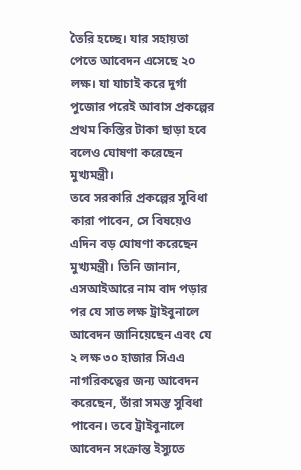তৈরি হচ্ছে। যার সহায়তা পেতে আবেদন এসেছে ২০ লক্ষ। যা যাচাই করে দুর্গা পুজোর পরেই আবাস প্রকল্পের প্রথম কিস্তির টাকা ছাড়া হবে বলেও ঘোষণা করেছেন মুখ্যমন্ত্রী।
তবে সরকারি প্রকল্পের সুবিধা কারা পাবেন, সে বিষয়েও এদিন বড় ঘোষণা করেছেন মুখ্যমন্ত্রী। তিনি জানান, এসআইআরে নাম বাদ পড়ার পর যে সাত লক্ষ ট্রাইবুনালে আবেদন জানিয়েছেন এবং যে ২ লক্ষ ৩০ হাজার সিএএ নাগরিকত্বের জন্য আবেদন করেছেন, তাঁরা সমস্ত সুবিধা পাবেন। তবে ট্রাইবুনালে আবেদন সংক্রান্ত ইস্যুতে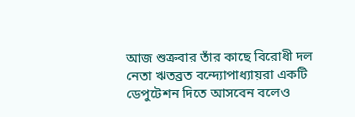আজ শুক্রবার তাঁর কাছে বিরোধী দল নেতা ঋতব্রত বন্দ্যোপাধ্যায়রা একটি ডেপুটেশন দিতে আসবেন বলেও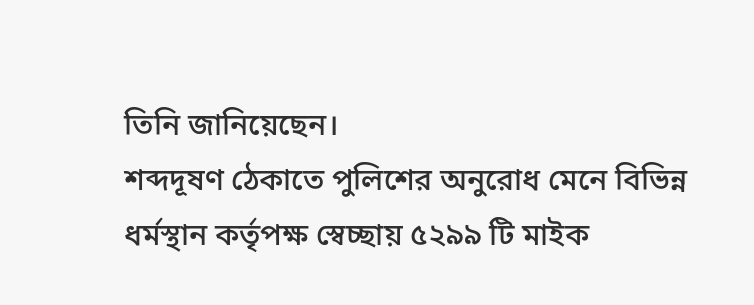তিনি জানিয়েছেন।
শব্দদূষণ ঠেকাতে পুলিশের অনুরোধ মেনে বিভিন্ন ধর্মস্থান কর্তৃপক্ষ স্বেচ্ছায় ৫২৯৯ টি মাইক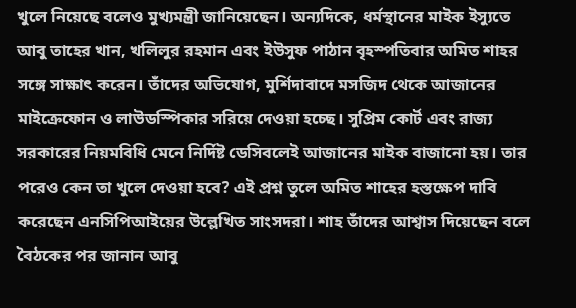খুলে নিয়েছে বলেও মুখ্যমন্ত্রী জানিয়েছেন। অন্যদিকে, ধর্মস্থানের মাইক ইস্যুতে আবু তাহের খান, খলিলুর রহমান এবং ইউসুফ পাঠান বৃহস্পতিবার অমিত শাহর সঙ্গে সাক্ষাৎ করেন। তাঁদের অভিযোগ, মুর্শিদাবাদে মসজিদ থেকে আজানের মাইক্রেফোন ও লাউডস্পিকার সরিয়ে দেওয়া হচ্ছে। সুপ্রিম কোর্ট এবং রাজ্য সরকারের নিয়মবিধি মেনে নির্দিষ্ট ডেসিবলেই আজানের মাইক বাজানো হয়। তার পরেও কেন তা খুলে দেওয়া হবে? এই প্রশ্ন তুলে অমিত শাহের হস্তক্ষেপ দাবি করেছেন এনসিপিআইয়ের উল্লেখিত সাংসদরা। শাহ তাঁদের আশ্বাস দিয়েছেন বলে বৈঠকের পর জানান আবু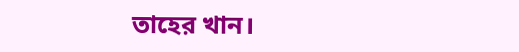তাহের খান।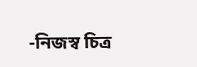-নিজস্ব চিত্র